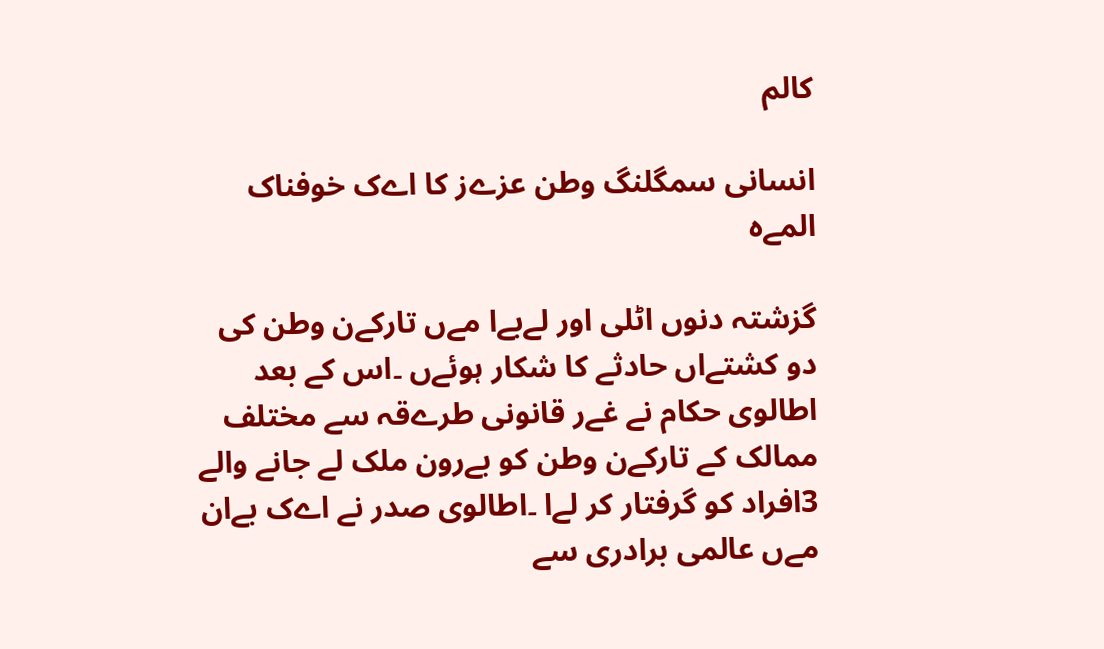کالم

انسانی سمگلنگ وطن عزےز کا اےک خوفناک المےہ

گزشتہ دنوں اٹلی اور لےبےا مےں تارکےن وطن کی دو کشتےاں حادثے کا شکار ہوئےں ۔اس کے بعد اطالوی حکام نے غےر قانونی طرےقہ سے مختلف ممالک کے تارکےن وطن کو بےرون ملک لے جانے والے 3افراد کو گرفتار کر لےا ۔اطالوی صدر نے اےک بےان مےں عالمی برادری سے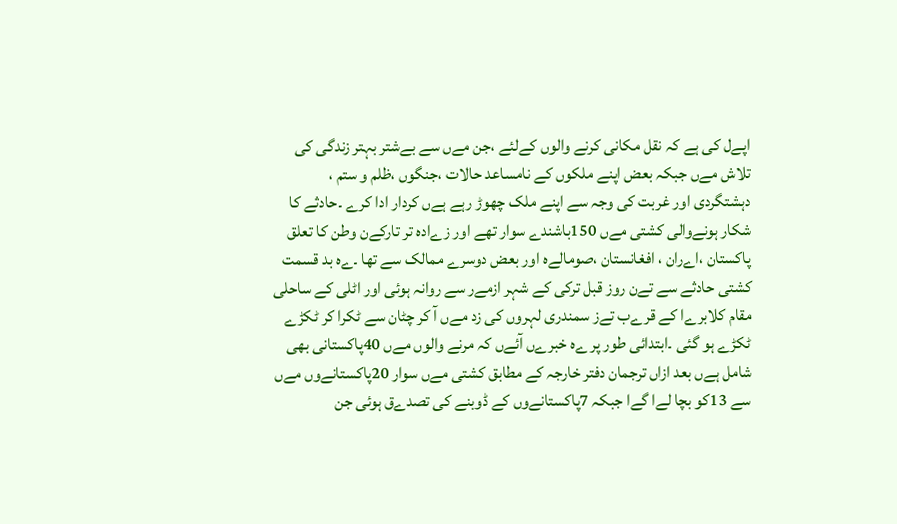اپےل کی ہے کہ نقل مکانی کرنے والوں کےلئے ،جن مےں سے بےشتر بہتر زندگی کی تلاش مےں جبکہ بعض اپنے ملکوں کے نامساعد حالات ،جنگوں ،ظلم و ستم ، دہشتگردی اور غربت کی وجہ سے اپنے ملک چھوڑ رہے ہےں کردار ادا کرے ۔حادثے کا شکار ہونےوالی کشتی مےں 150باشندے سوار تھے اور زےادہ تر تارکےن وطن کا تعلق پاکستان ،اےران ، افغانستان ،صومالےہ اور بعض دوسرے ممالک سے تھا ۔ےہ بد قسمت کشتی حادثے سے تےن روز قبل ترکی کے شہر ازمےر سے روانہ ہوئی اور اٹلی کے ساحلی مقام کلابرےا کے قرےب تےز سمندری لہروں کی زد مےں آ کر چٹان سے ٹکرا کر ٹکڑے ٹکڑے ہو گئی ۔ابتدائی طور پر ےہ خبرےں آئےں کہ مرنے والوں مےں 40پاکستانی بھی شامل ہےں بعد ازاں ترجمان دفتر خارجہ کے مطابق کشتی مےں سوار 20پاکستانےوں مےں سے 13کو بچا لےا گےا جبکہ 7پاکستانےوں کے ڈوبنے کی تصدےق ہوئی جن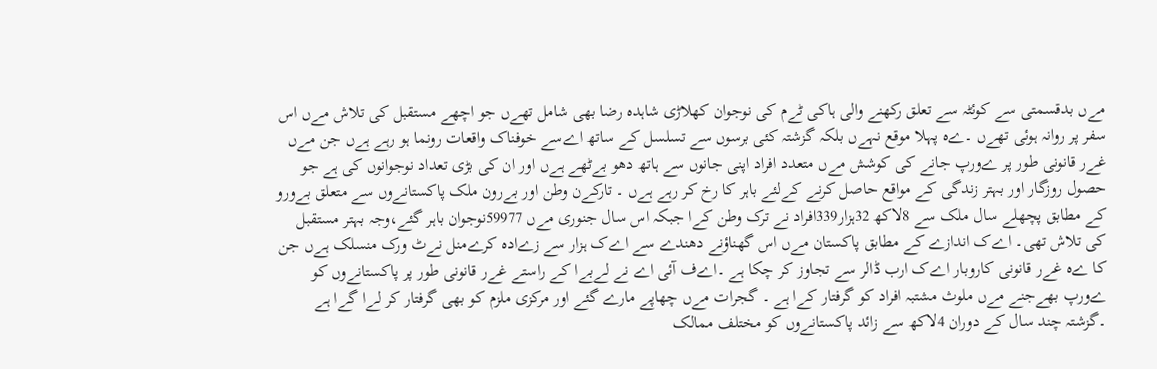مےں بدقسمتی سے کوئٹہ سے تعلق رکھنے والی ہاکی ٹےم کی نوجوان کھلاڑی شاہدہ رضا بھی شامل تھےں جو اچھے مستقبل کی تلاش مےں اس سفر پر روانہ ہوئی تھےں ۔ےہ پہلا موقع نہےں بلکہ گزشتہ کئی برسوں سے تسلسل کے ساتھ اےسے خوفناک واقعات رونما ہو رہے ہےں جن مےں غےر قانونی طور پر ےورپ جانے کی کوشش مےں متعدد افراد اپنی جانوں سے ہاتھ دھو بےٹھے ہےں اور ان کی بڑی تعداد نوجوانوں کی ہے جو حصول روزگار اور بہتر زندگی کے مواقع حاصل کرنے کےلئے باہر کا رخ کر رہے ہےں ۔ تارکےن وطن اور بےرون ملک پاکستانےوں سے متعلق بےورو کے مطابق پچھلے سال ملک سے 8لاکھ 32ہزار339افراد نے ترک وطن کےا جبکہ اس سال جنوری مےں 59977نوجوان باہر گئے،وجہ بہتر مستقبل کی تلاش تھی۔ اےک اندازے کے مطابق پاکستان مےں اس گھناؤنے دھندے سے اےک ہزار سے زےادہ کرےمنل نےٹ ورک منسلک ہےں جن کا ےہ غےر قانونی کاروبار اےک ارب ڈالر سے تجاوز کر چکا ہے ۔اےف آئی اے نے لےبےا کے راستے غےر قانونی طور پر پاکستانےوں کو ےورپ بھےجنے مےں ملوث مشتبہ افراد کو گرفتار کےا ہے ۔ گجرات مےں چھاپے مارے گئے اور مرکزی ملزم کو بھی گرفتار کر لےا گےا ہے ۔گزشتہ چند سال کے دوران 4لاکھ سے زائد پاکستانےوں کو مختلف ممالک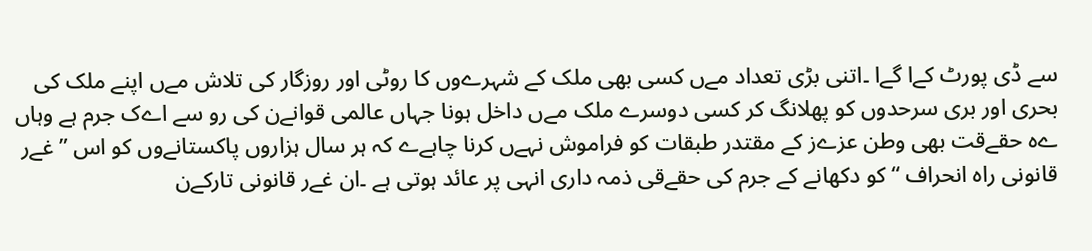سے ڈی پورٹ کےا گےا ۔اتنی بڑی تعداد مےں کسی بھی ملک کے شہرےوں کا روٹی اور روزگار کی تلاش مےں اپنے ملک کی بحری اور بری سرحدوں کو پھلانگ کر کسی دوسرے ملک مےں داخل ہونا جہاں عالمی قوانےن کی رو سے اےک جرم ہے وہاں ےہ حقےقت بھی وطن عزےز کے مقتدر طبقات کو فراموش نہےں کرنا چاہےے کہ ہر سال ہزاروں پاکستانےوں کو اس ”غےر قانونی راہ انحراف “ کو دکھانے کے جرم کی حقےقی ذمہ داری انہی پر عائد ہوتی ہے ۔ان غےر قانونی تارکےن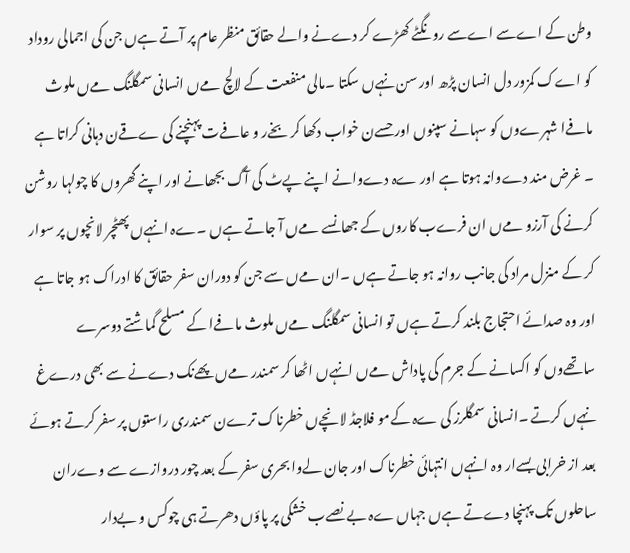وطن کے اےسے اےسے رونگٹے کھڑے کر دےنے والے حقائق منظر عام پر آتے ہےں جن کی اجمالی روداد کو اےک کمزور دل انسان پڑھ اور سن نہےں سکتا ۔مالی منفعت کے لالچ مےں انسانی سمگلنگ مےں ملوث مافےا شہرےوں کو سہانے سپنوں اور حسےن خواب دکھا کر بخےر و عافےت پہنچنے کی ےقےن دہانی کراتا ہے ۔ غرض مند دےوانہ ہوتا ہے اور ےہ دےوانے اپنے پےٹ کی آگ بجھانے اور اپنے گھروں کا چولہا روشن کرنے کی آرزو مےں ان فرےب کاروں کے جھانسے مےں آ جاتے ہےں ۔ےہ انہےں پھٹچر لانچوں پر سوار کر کے منزل مراد کی جانب روانہ ہو جاتے ہےں ۔ان مےں سے جن کو دوران سفر حقائق کا ادراک ہو جاتا ہے اور وہ صدائے احتجاج بلند کرتے ہےں تو انسانی سمگلنگ مےں ملوث مافےا کے مسلح گماشتے دوسرے ساتھےوں کو اکسانے کے جرم کی پاداش مےں انہےں اٹھا کر سمندر مےں پھےنک دےنے سے بھی درےغ نہےں کرتے ۔انسانی سمگلرز کی ےہ کےمو فلاجڈ لانچےں خطرناک ترےن سمندری راستوں پر سفر کرتے ہوئے بعد از خرابی بسےار وہ انہےں انتہائی خطرناک اور جان لےوا بحری سفر کے بعد چور دروازے سے وےران ساحلوں تک پہنچا دےتے ہےں جہاں ےہ بے نصےب خشکی پر پاؤں دھرتے ہی چوکس و بےدار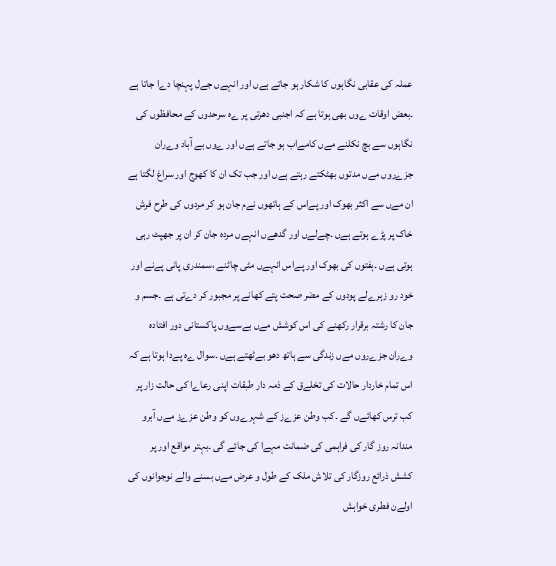عملہ کی عقابی نگاہوں کا شکار ہو جاتے ہےں اور انہےں جےل پہنچا دےا جاتا ہے ۔بعض اوقات ےوں بھی ہوتا ہے کہ اجنبی دھرتی پر ےہ سرحدوں کے محافظوں کی نگاہوں سے بچ نکلنے مےں کامےاب ہو جاتے ہےں اور ےوں بے آباد وےران جزےروں مےں مدتوں بھٹکتے رہتے ہےں اور جب تک ان کا کھوج اور سراغ لگتا ہے ان مےں سے اکثر بھوک اور پےاس کے ہاتھوں نےم جان ہو کر مردوں کی طرح فرش خاک پر پڑے ہوتے ہےں ۔چےلےں اور گدھےں انہےں مردہ جان کر ان پر جھپٹ رہی ہوتی ہےں ۔ہفتوں کی بھوک اور پےاس انہےں مٹی چاٹنے ،سمندری پانی پےنے اور خود رو زہرےلے پودوں کے مضر صحت پتے کھانے پر مجبور کر دےتی ہے ۔جسم و جان کا رشتہ برقرار رکھنے کی اس کوشش مےں بےسےوں پاکستانی دور افتادہ وےران جزےروں مےں زندگی سے ہاتھ دھو بےٹھتے ہےں ۔سوال ےہ پےدا ہوتا ہے کہ اس تمام خاردار حالات کی تخلےق کے ذمہ دار طبقات اپنی رعاےا کی حالت زار پر کب ترس کھائےں گے ۔کب وطن عزےز کے شہرےوں کو وطن عزےز مےں آبرو مندانہ روز گار کی فراہمی کی ضمانت مہےا کی جائے گی ۔بہتر مواقع اور پر کشش ذرائع روزگار کی تلاش ملک کے طول و عرض مےں بسنے والے نوجوانوں کی اولےن فطری خواہش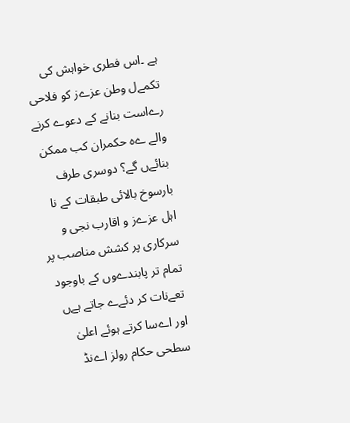ہے ۔اس فطری خواہش کی تکمےل وطن عزےز کو فلاحی رےاست بنانے کے دعوے کرنے والے ےہ حکمران کب ممکن بنائےں گے؟ دوسری طرف بارسوخ بالائی طبقات کے نا اہل عزےز و اقارب نجی و سرکاری پر کشش مناصب پر تمام تر پابندےوں کے باوجود تعےنات کر دئےے جاتے ہےں اور اےسا کرتے ہوئے اعلیٰ سطحی حکام رولز اےنڈ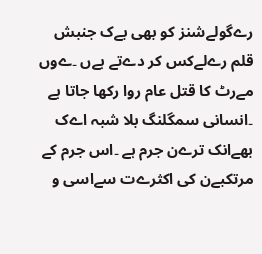رےگولےشنز کو بھی بےک جنبش قلم رےلےکس کر دےتے ہےں ۔ےوں مےرٹ کا قتل عام روا رکھا جاتا ہے ۔انسانی سمگلنگ بلا شبہ اےک بھےانک ترےن جرم ہے ۔اس جرم کے مرتکبےن کی اکثرےت سےاسی و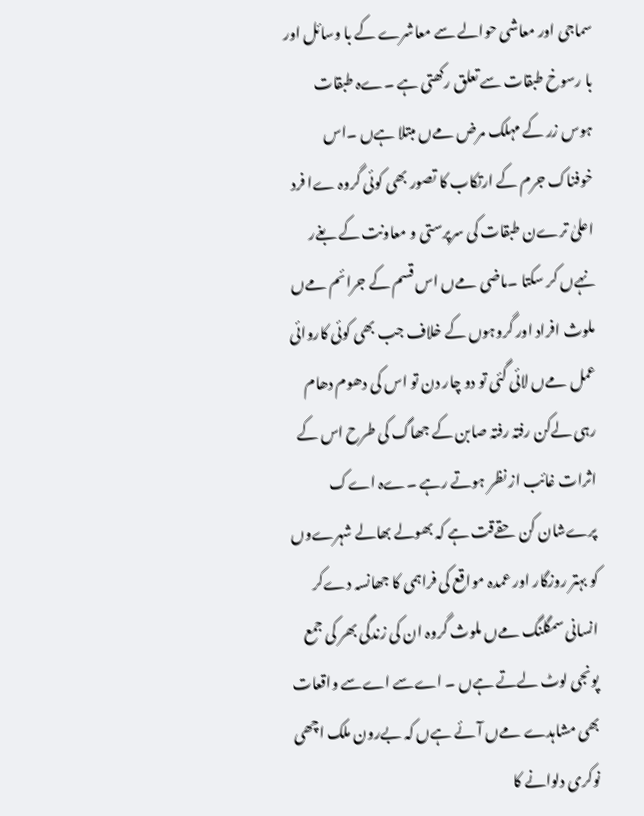سماجی اور معاشی حوالے سے معاشرے کے با وسائل اور با رسوخ طبقات سے تعلق رکھتی ہے ۔ےہ طبقات ہوس زر کے مہلک مرض مےں مبتلا ہےں ۔اس خوفناک جرم کے ارتکاب کا تصور بھی کوئی گروہ ےا فرد اعلیٰ ترےن طبقات کی سرپرستی و معاونت کے بغےر نہےں کر سکتا ۔ماضی مےں اس قسم کے جرائم مےں ملوث افراد اور گروہوں کے خلاف جب بھی کوئی کاروائی عمل مےں لائی گئی تو دو چار دن تو اس کی دھوم دھام رہی لےکن رفتہ رفتہ صابن کے جھاگ کی طرح اس کے اثرات غائب از نظر ہوتے رہے ۔ےہ اےک پرےشان کن حقےقت ہے کہ بھولے بھالے شہرےوں کو بہتر روزگار اور عمدہ مواقع کی فراہمی کا جھانسہ دےکر انسانی سمگلنگ مےں ملوث گروہ ان کی زندگی بھر کی جمع پونجی لوٹ لےتے ہےں ۔ اےسے اےسے واقعات بھی مشاہدے مےں آئے ہےں کہ بےرون ملک اچھی نوکری دلوانے کا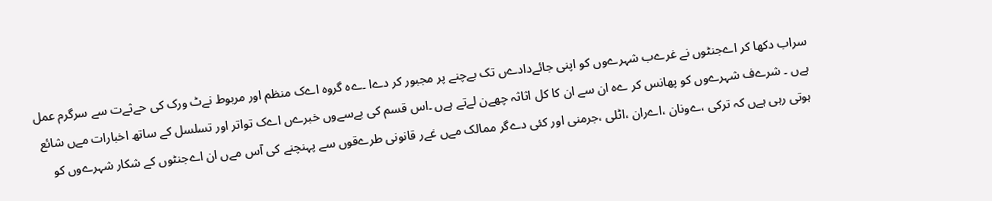سراب دکھا کر اےجنٹوں نے غرےب شہرےوں کو اپنی جائےدادےں تک بےچنے پر مجبور کر دےا ۔ےہ گروہ اےک منظم اور مربوط نےٹ ورک کی حےثےت سے سرگرم عمل ہےں ۔ شرےف شہرےوں کو پھانس کر ےہ ان سے ان کا کل اثاثہ چھےن لےتے ہےں ۔اس قسم کی بےسےوں خبرےں اےک تواتر اور تسلسل کے ساتھ اخبارات مےں شائع ہوتی رہی ہےں کہ ترکی ،ےونان ،اےران ،اٹلی ،جرمنی اور کئی دےگر ممالک مےں غےر قانونی طرےقوں سے پہنچنے کی آس مےں ان اےجنٹوں کے شکار شہرےوں کو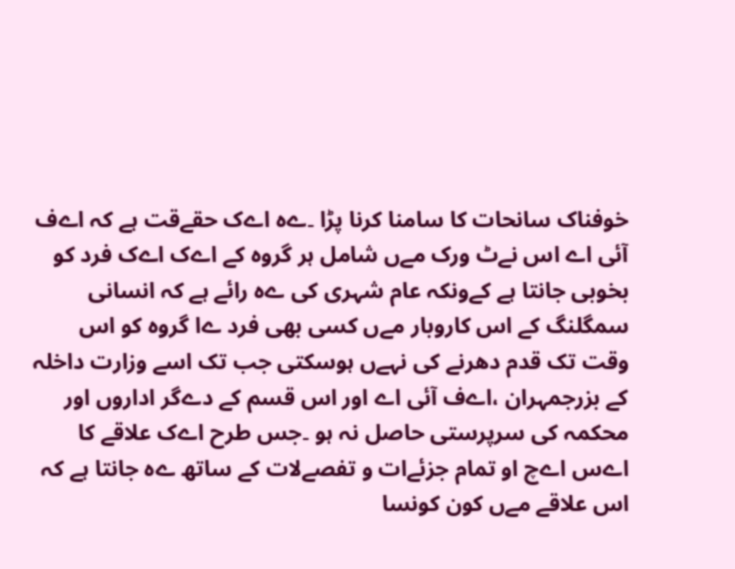خوفناک سانحات کا سامنا کرنا پڑا ۔ےہ اےک حقےقت ہے کہ اےف آئی اے اس نےٹ ورک مےں شامل ہر گروہ کے اےک اےک فرد کو بخوبی جانتا ہے کےونکہ عام شہری کی ےہ رائے ہے کہ انسانی سمگلنگ کے اس کاروبار مےں کسی بھی فرد ےا گروہ کو اس وقت تک قدم دھرنے کی نہےں ہوسکتی جب تک اسے وزارت داخلہ کے بزرجمہران ،اےف آئی اے اور اس قسم کے دےگر اداروں اور محکمہ کی سرپرستی حاصل نہ ہو ۔جس طرح اےک علاقے کا اےس اےچ او تمام جزئےات و تفصےلات کے ساتھ ےہ جانتا ہے کہ اس علاقے مےں کون کونسا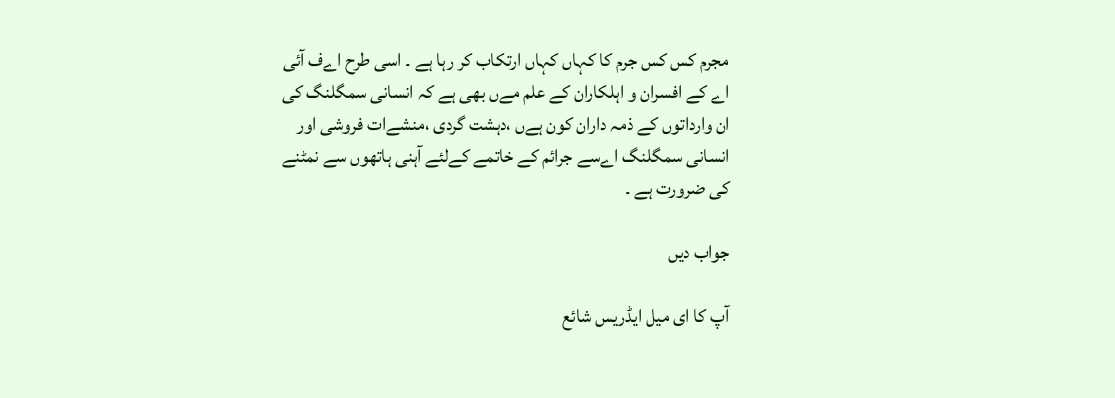مجرم کس کس جرم کا کہاں کہاں ارتکاب کر رہا ہے ۔ اسی طرح اےف آئی اے کے افسران و اہلکاران کے علم مےں بھی ہے کہ انسانی سمگلنگ کی ان وارداتوں کے ذمہ داران کون ہےں ،دہشت گردی ،منشےات فروشی اور انسانی سمگلنگ اےسے جرائم کے خاتمے کےلئے آہنی ہاتھوں سے نمٹنے کی ضرورت ہے ۔

جواب دیں

آپ کا ای میل ایڈریس شائع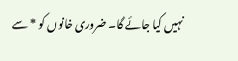نہیں کیا جائے گا۔ ضروری خانوں کو * سے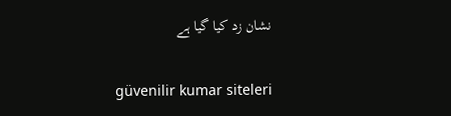نشان زد کیا گیا ہے

güvenilir kumar siteleri